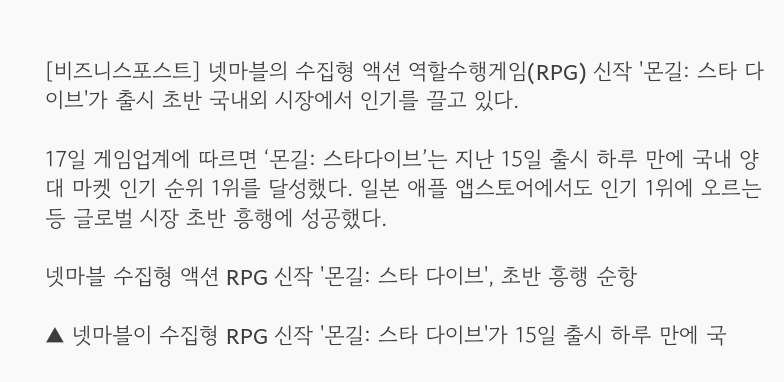[비즈니스포스트] 넷마블의 수집형 액션 역할수행게임(RPG) 신작 '몬길: 스타 다이브'가 출시 초반 국내외 시장에서 인기를 끌고 있다.

17일 게임업계에 따르면 ‘몬길: 스타다이브’는 지난 15일 출시 하루 만에 국내 양대 마켓 인기 순위 1위를 달성했다. 일본 애플 앱스토어에서도 인기 1위에 오르는 등 글로벌 시장 초반 흥행에 성공했다.

넷마블 수집형 액션 RPG 신작 '몬길: 스타 다이브', 초반 흥행 순항

▲ 넷마블이 수집형 RPG 신작 '몬길: 스타 다이브'가 15일 출시 하루 만에 국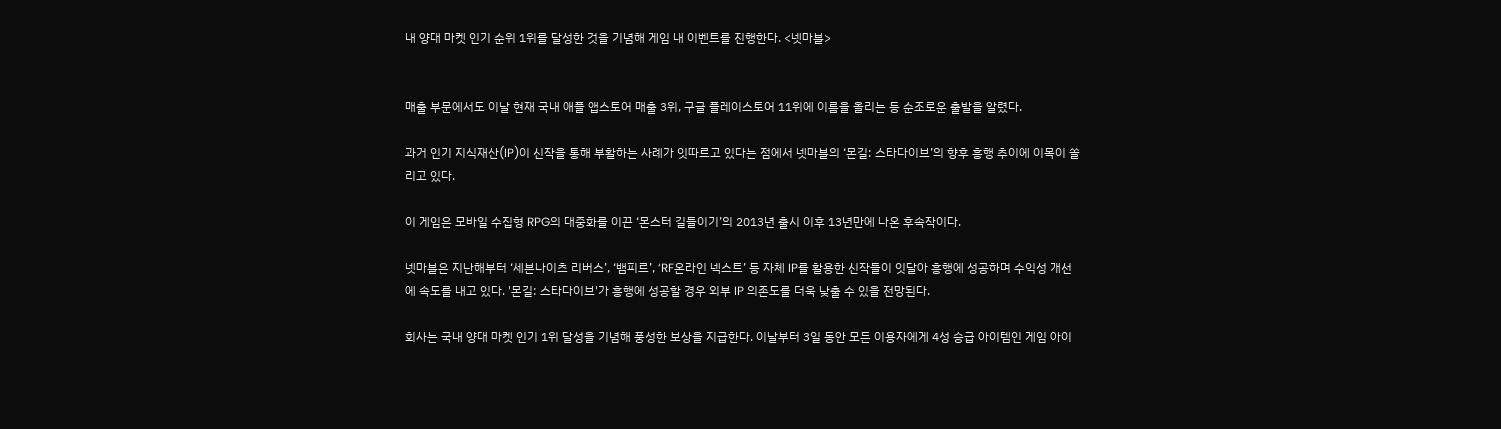내 양대 마켓 인기 순위 1위를 달성한 것을 기념해 게임 내 이벤트를 진행한다. <넷마블>


매출 부문에서도 이날 현재 국내 애플 앱스토어 매출 3위, 구글 플레이스토어 11위에 이름을 올리는 등 순조로운 출발을 알렸다.

과거 인기 지식재산(IP)이 신작을 통해 부활하는 사례가 잇따르고 있다는 점에서 넷마블의 ‘몬길: 스타다이브’의 향후 흥행 추이에 이목이 쏠리고 있다.

이 게임은 모바일 수집형 RPG의 대중화를 이끈 ‘몬스터 길들이기’의 2013년 출시 이후 13년만에 나온 후속작이다.

넷마블은 지난해부터 ‘세븐나이츠 리버스’, ‘뱀피르’, ‘RF온라인 넥스트’ 등 자체 IP를 활용한 신작들이 잇달아 흥행에 성공하며 수익성 개선에 속도를 내고 있다. '몬길: 스타다이브'가 흥행에 성공할 경우 외부 IP 의존도를 더욱 낮출 수 있을 전망된다.

회사는 국내 양대 마켓 인기 1위 달성을 기념해 풍성한 보상을 지급한다. 이날부터 3일 동안 모든 이용자에게 4성 승급 아이템인 게임 아이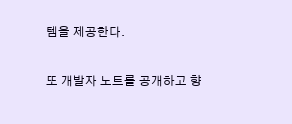템을 제공한다.

또 개발자 노트를 공개하고 향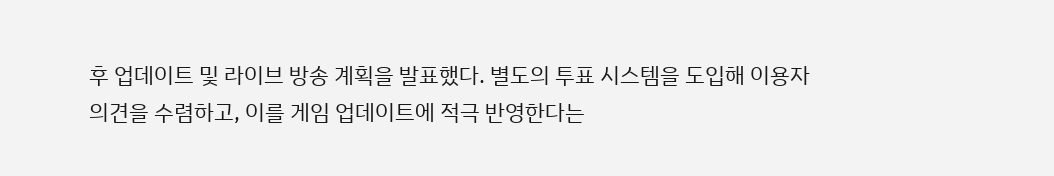후 업데이트 및 라이브 방송 계획을 발표했다. 별도의 투표 시스템을 도입해 이용자 의견을 수렴하고, 이를 게임 업데이트에 적극 반영한다는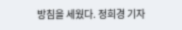방침을 세웠다. 정희경 기자